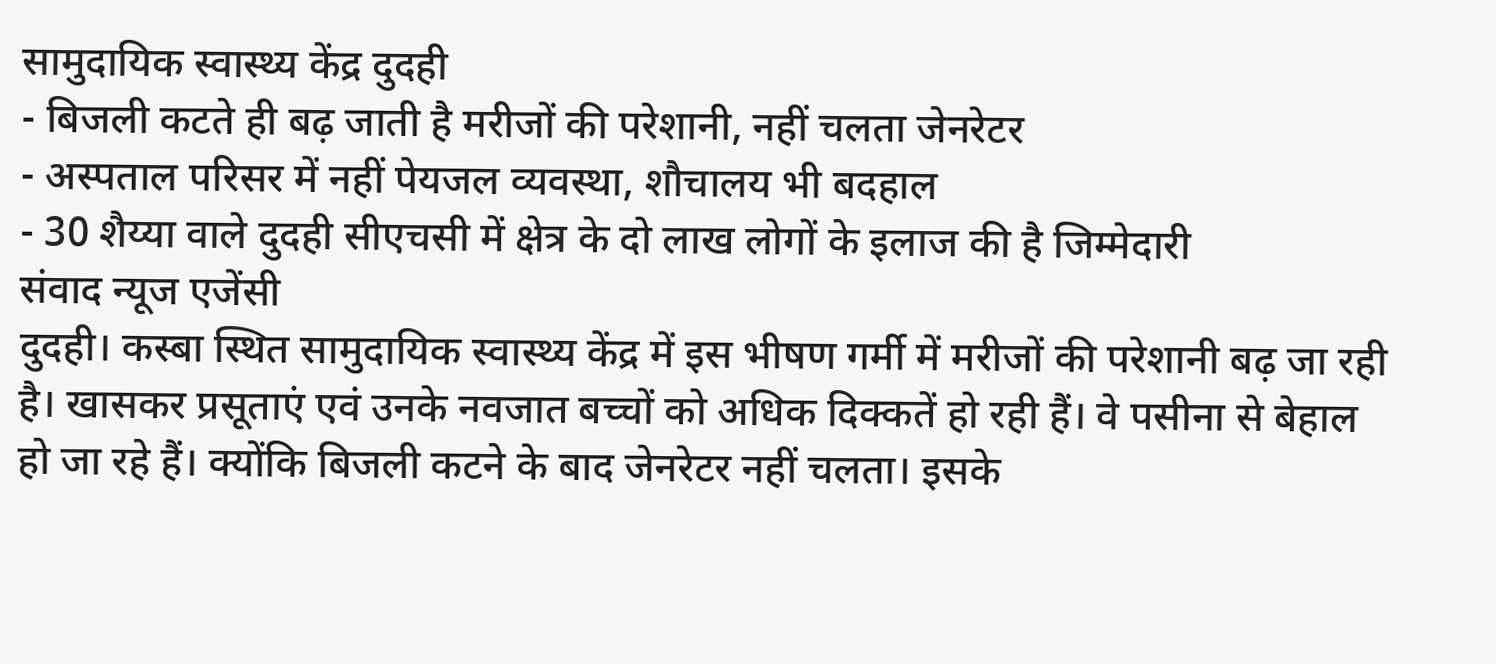सामुदायिक स्वास्थ्य केंद्र दुदही
- बिजली कटते ही बढ़ जाती है मरीजों की परेशानी, नहीं चलता जेनरेटर
- अस्पताल परिसर में नहीं पेयजल व्यवस्था, शौचालय भी बदहाल
- 30 शैय्या वाले दुदही सीएचसी में क्षेत्र के दो लाख लोगों के इलाज की है जिम्मेदारी
संवाद न्यूज एजेंसी
दुदही। कस्बा स्थित सामुदायिक स्वास्थ्य केंद्र में इस भीषण गर्मी में मरीजों की परेशानी बढ़ जा रही है। खासकर प्रसूताएं एवं उनके नवजात बच्चों को अधिक दिक्कतें हो रही हैं। वे पसीना से बेहाल हो जा रहे हैं। क्योंकि बिजली कटने के बाद जेनरेटर नहीं चलता। इसके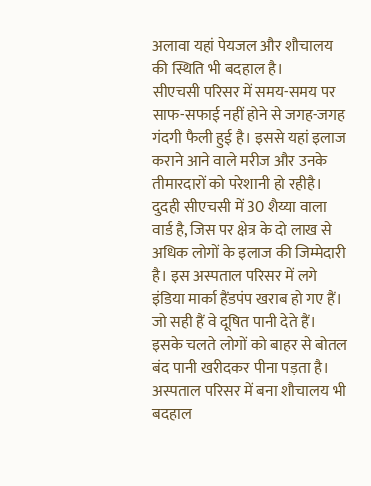अलावा यहां पेयजल और शौचालय की स्थिति भी बदहाल है।
सीएचसी परिसर में समय-समय पर साफ-सफाई नहीं होने से जगह-जगह गंदगी फैली हुई है। इससे यहां इलाज कराने आने वाले मरीज और उनके तीमारदारों को परेशानी हो रहीहै। दुदही सीएचसी में 30 शैय्या वाला वार्ड है, जिस पर क्षेत्र के दो लाख से अधिक लोगों के इलाज की जिम्मेदारी है। इस अस्पताल परिसर में लगे इंडिया मार्का हैंडपंप खराब हो गए हैं। जो सही हैं वे दूषित पानी देते हैं। इसके चलते लोगों को बाहर से बोतल बंद पानी खरीदकर पीना पड़ता है।
अस्पताल परिसर में बना शौचालय भी बदहाल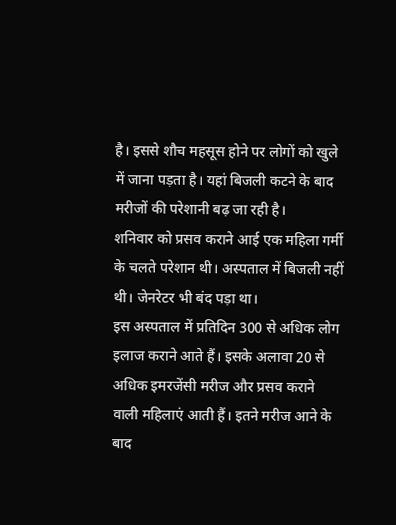है। इससे शौच महसूस होने पर लोगों को खुले में जाना पड़ता है। यहां बिजली कटने के बाद मरीजों की परेशानी बढ़ जा रही है।
शनिवार को प्रसव कराने आई एक महिला गर्मी के चलते परेशान थी। अस्पताल में बिजली नहीं थी। जेनरेटर भी बंद पड़ा था।
इस अस्पताल में प्रतिदिन 300 से अधिक लोग इलाज कराने आते हैं। इसके अलावा 20 से अधिक इमरजेंसी मरीज और प्रसव कराने वाली महिलाएं आती हैं। इतने मरीज आने के बाद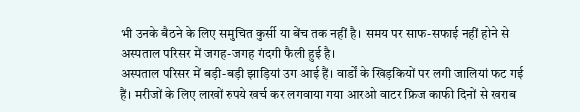भी उनके बैठने के लिए समुचित कुर्सी या बेंच तक नहीं है। समय पर साफ-सफाई नहीं होने से अस्पताल परिसर में जगह-जगह गंदगी फैली हुई है।
अस्पताल परिसर में बड़ी-बड़ी झाड़ियां उग आई हैं। वार्डों के खिड़कियों पर लगी जालियां फट गई हैं। मरीजों के लिए लाखों रुपये खर्च कर लगवाया गया आरओ वाटर फ्रिज काफी दिनों से खराब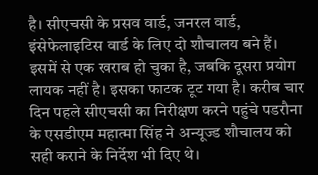है। सीएचसी के प्रसव वार्ड, जनरल वार्ड, इंसेफेलाइटिस वार्ड के लिए दो शौचालय बने हैं। इसमें से एक खराब हो चुका है, जबकि दूसरा प्रयोग लायक नहीं है। इसका फाटक टूट गया है। करीब चार दिन पहले सीएचसी का निरीक्षण करने पहुंचे पडरौना के एसडीएम महात्मा सिंह ने अन्यूज्ड शौचालय को सही कराने के निर्देश भी दिए थे।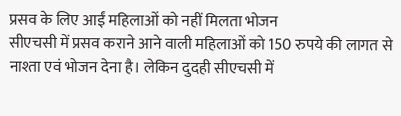प्रसव के लिए आईं महिलाओं को नहीं मिलता भोजन
सीएचसी में प्रसव कराने आने वाली महिलाओं को 150 रुपये की लागत से नाश्ता एवं भोजन देना है। लेकिन दुदही सीएचसी में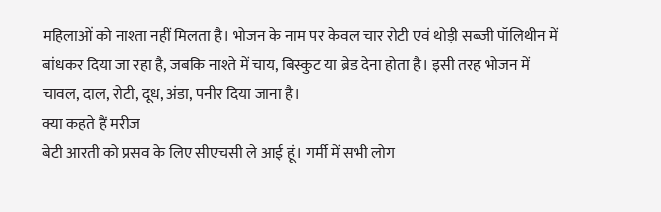महिलाओं को नाश्ता नहीं मिलता है। भोजन के नाम पर केवल चार रोटी एवं थोड़ी सब्जी पॉलिथीन में बांधकर दिया जा रहा है, जबकि नाश्ते में चाय, बिस्कुट या ब्रेड देना होता है। इसी तरह भोजन में चावल, दाल, रोटी, दूध, अंडा, पनीर दिया जाना है।
क्या कहते हैं मरीज
बेटी आरती को प्रसव के लिए सीएचसी ले आई हूं। गर्मी में सभी लोग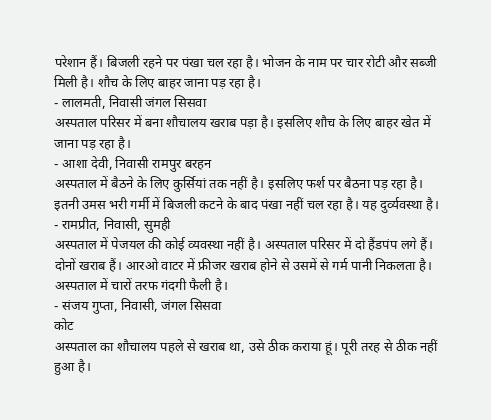परेशान हैं। बिजली रहने पर पंखा चल रहा है। भोजन के नाम पर चार रोटी और सब्जी मिली है। शौच के लिए बाहर जाना पड़ रहा है।
- लालमती, निवासी जंगल सिसवा
अस्पताल परिसर में बना शौचालय खराब पड़ा है। इसलिए शौच के लिए बाहर खेत में जाना पड़ रहा है।
- आशा देवी, निवासी रामपुर बरहन
अस्पताल में बैठने के लिए कुर्सियां तक नहीं है। इसलिए फर्श पर बैठना पड़ रहा है। इतनी उमस भरी गर्मी में बिजली कटने के बाद पंखा नहीं चल रहा है। यह दुर्व्यवस्था है।
- रामप्रीत, निवासी, सुमही
अस्पताल में पेजयल की कोई व्यवस्था नहीं है। अस्पताल परिसर में दो हैंडपंप लगे हैं। दोनों खराब हैं। आरओ वाटर में फ्रीजर खराब होने से उसमें से गर्म पानी निकलता है। अस्पताल में चारों तरफ गंदगी फैली है।
- संजय गुप्ता, निवासी, जंगल सिसवा
कोट
अस्पताल का शौचालय पहले से खराब था, उसे ठीक कराया हूं। पूरी तरह से ठीक नहीं हुआ है।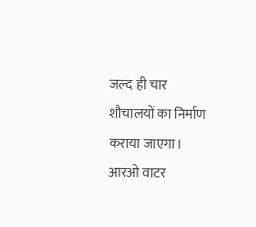जल्द ही चार शौचालयों का निर्माण कराया जाएगा। आरओ वाटर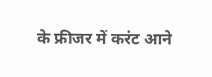के फ्रीजर में करंट आने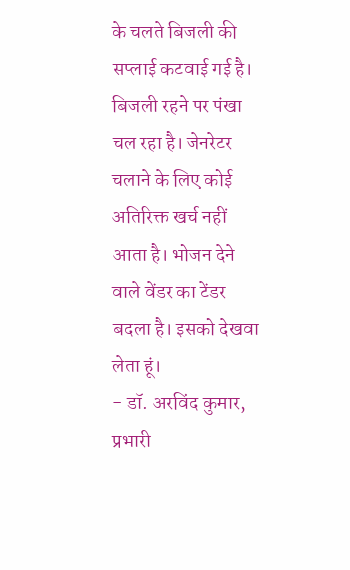के चलते बिजली की सप्लाई कटवाई गई है। बिजली रहने पर पंखा चल रहा है। जेनरेटर चलाने के लिए कोई अतिरिक्त खर्च नहीं आता है। भोजन देने वाले वेंडर का टेंडर बदला है। इसको देखवा लेता हूं।
- डॉ. अरविंद कुमार, प्रभारी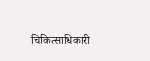चिकित्साधिकारी